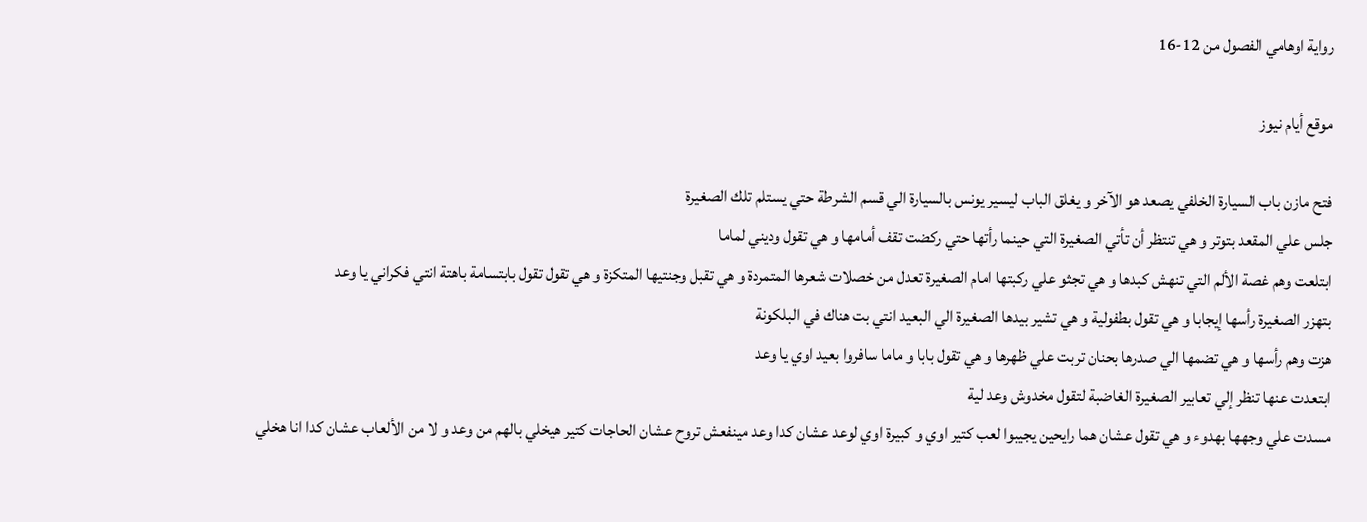رواية اوهامي الفصول من 12-16

موقع أيام نيوز

فتح مازن باب السيارة الخلفي يصعد هو الآخر و يغلق الباب ليسير يونس بالسيارة الي قسم الشرطة حتي يستلم تلك الصغيرة
جلس علي المقعد بتوتر و هي تنتظر أن تأتي الصغيرة التي حينما رأتها حتي ركضت تقف أمامها و هي تقول وديني لماما
ابتلعت وهم غصة الألم التي تنهش كبدها و هي تجثو علي ركبتها امام الصغيرة تعدل من خصلات شعرها المتمردة و هي تقبل وجنتيها المتكزة و هي تقول تقول بابتسامة باهتة انتي فكراني يا وعد
بتهزر الصغيرة رأسها إيجابا و هي تقول بطفولية و هي تشير بيدها الصغيرة الي البعيد انتي بت هناك في البلكونة
هزت وهم رأسها و هي تضمها الي صدرها بحنان تربت علي ظهرها و هي تقول بابا و ماما سافروا بعيد اوي يا وعد
ابتعدت عنها تنظر إلي تعابير الصغيرة الغاضبة لتقول مخدوش وعد لية
مسدت علي وجهها بهدوء و هي تقول عشان هما رايحين يجيبوا لعب كتير اوي و كبيرة اوي لوعد عشان كدا وعد مينفعش تروح عشان الحاجات كتير هيخلي بالهم من وعد و لا من الألعاب عشان كدا انا هخلي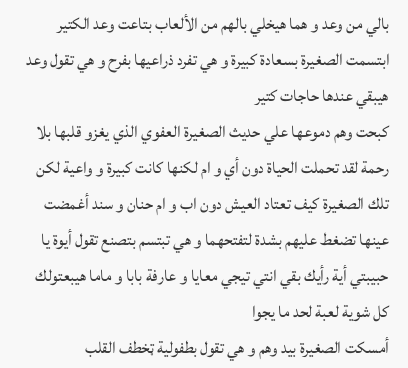بالي من وعد و هما هيخلي بالهم من الألعاب بتاعت وعد الكتير
ابتسمت الصغيرة بسعادة كبيرة و هي تفرد ذراعيها بفرح و هي تقول وعد هيبقي عندها حاجات كتير
كبحت وهم دموعها علي حديث الصغيرة العفوي الذي يغزو قلبها بلا رحمة لقد تحملت الحياة دون أي و ام لكنها كانت كبيرة و واعية لكن تلك الصغيرة كيف تعتاد العيش دون اب و ام حنان و سند أغمضت عينها تضغط عليهم بشدة لتفتحهما و هي تبتسم بتصنع تقول أيوة يا حبيبتي أية رأيك بقي انتي تيجي معايا و عارفة بابا و ماما هيبعتولك كل شوية لعبة لحد ما يجوا
أمسكت الصغيرة بيد وهم و هي تقول بطفولية ټخطف القلب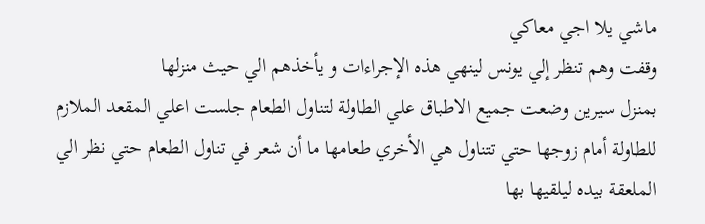ماشي يلا اجي معاكي
وقفت وهم تنظر إلي يونس لينهي هذه الإجراءات و يأخذهم الي حيث منزلها
بمنزل سيرين وضعت جميع الاطباق علي الطاولة لتناول الطعام جلست اعلي المقعد الملازم للطاولة أمام زوجها حتي تتناول هي الأخري طعامها ما أن شعر في تناول الطعام حتي نظر الي الملعقة بيده ليلقيها بها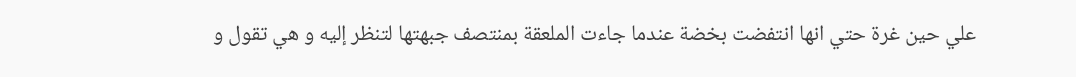علي حين غرة حتي انها انتفضت بخضة عندما جاءت الملعقة بمنتصف جبهتها لتنظر إليه و هي تقول و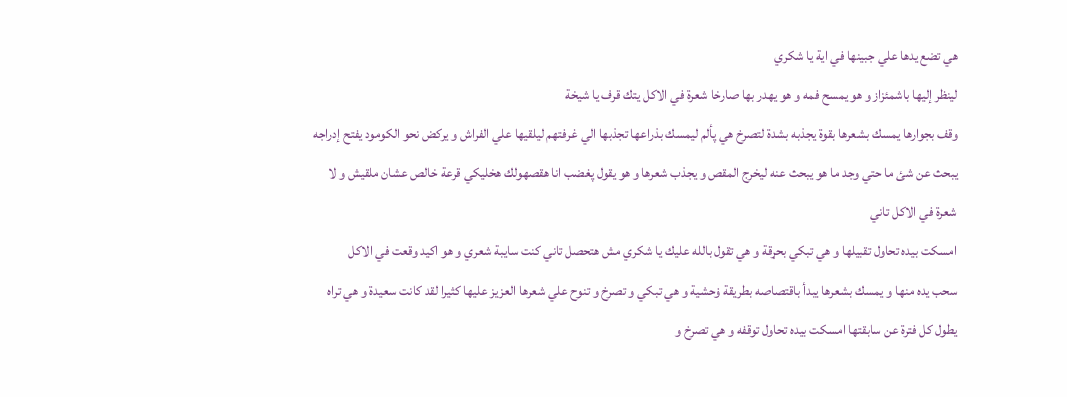هي تضع يدها علي جبينها في اية يا شكري
لينظر إليها باشمئزاز و هو يمسح فمه و هو يهدر بها صارخا شعرة في الاكل يتك قرف يا شيخة
وقف بجوارها يمسك بشعرها بقوة يجذبه بشدة لتصرخ هي پألم ليمسك بذراعها تجذبها الي غرفتهم ليلقيها علي الفراش و يركض نحو الكومود يفتح إدراجه يبحث عن شئ ما حتي وجد ما هو يبحث عنه ليخرج المقص و يجذب شعرها و هو يقول پغضب انا هقصهولك هخليكي قرعة خالص عشان ملقيش و لا شعرة في الاكل تاني
امسكت بيده تحاول تقبيلها و هي تبكي بحړقة و هي تقول بالله عليك يا شكري مش هتحصل تاني كنت سايبة شعري و هو اكيد وقعت في الاكل
سحب يده منها و يمسك بشعرها يبدأ باقتصاصه بطريقة ۏحشية و هي تبكي و تصرخ و تنوح علي شعرها العزيز عليها كثيرا لقد كانت سعيدة و هي تراه يطول كل فترة عن سابقتها امسكت بيده تحاول توقفه و هي تصرخ و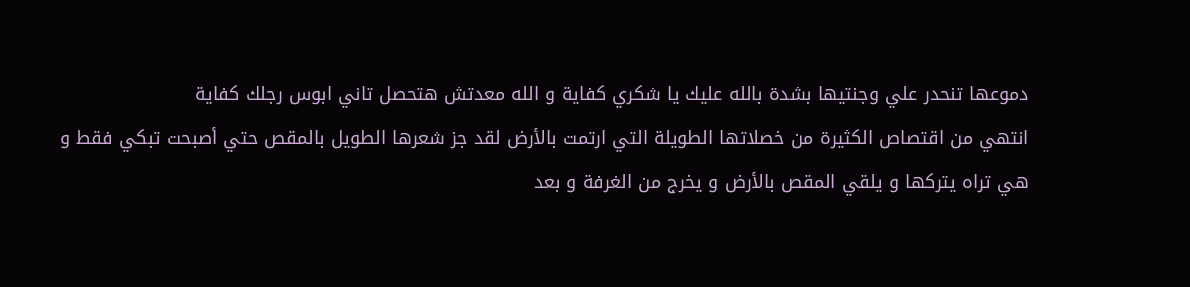دموعها تنحدر علي وجنتيها بشدة بالله عليك يا شكري كفاية و الله معدتش هتحصل تاني ابوس رجلك كفاية
انتهي من اقتصاص الكثيرة من خصلاتها الطويلة التي ارتمت بالأرض لقد جز شعرها الطويل بالمقص حتي أصبحت تبكي فقط و هي تراه يتركها و يلقي المقص بالأرض و يخرج من الغرفة و بعد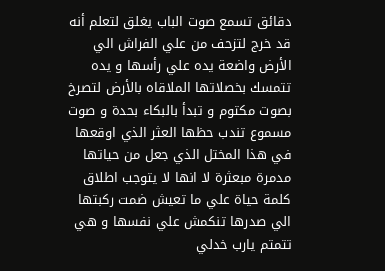دقائق تسمع صوت الباب يغلق لتعلم أنه قد خرج لتزحف من علي الفراش الي الأرض واضعة يده علي رأسها و يده تتمسك بخصلاتها الملاقاه بالأرض لتصرخ بصوت مكتوم و تبدأ بالبكاء بحدة و صوت مسموع تندب حظها العثر الذي اوقعها في هذا المختل الذي جعل من حياتها مدمرة مبعثرة لا انها لا يتوجب اطلاق كلمة حياة علي ما تعيش ضمت ركبتها الي صدرها تنكمش علي نفسها و هي تتمتم يارب خدلي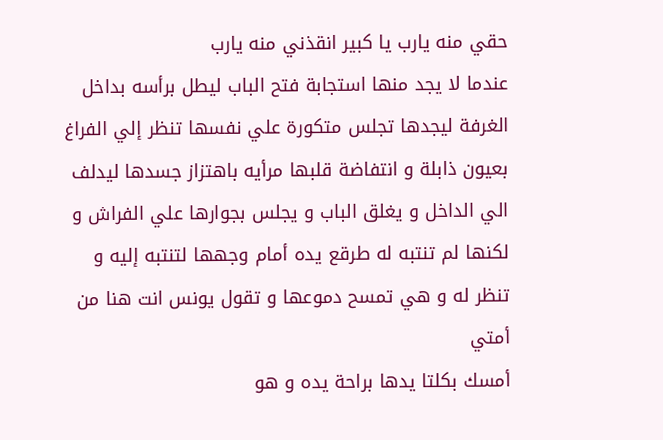حقي منه يارب يا كبير انقذني منه يارب
عندما لا يجد منها استجابة فتح الباب ليطل برأسه بداخل الغرفة ليجدها تجلس متكورة علي نفسها تنظر إلي الفراغ بعيون ذابلة و انتفاضة قلبها مرأيه باهتزاز جسدها ليدلف الي الداخل و يغلق الباب و يجلس بجوارها علي الفراش و لكنها لم تنتبه له طرقع يده أمام وجهها لتنتبه إليه و تنظر له و هي تمسح دموعها و تقول يونس انت هنا من أمتي
أمسك بكلتا يدها براحة يده و هو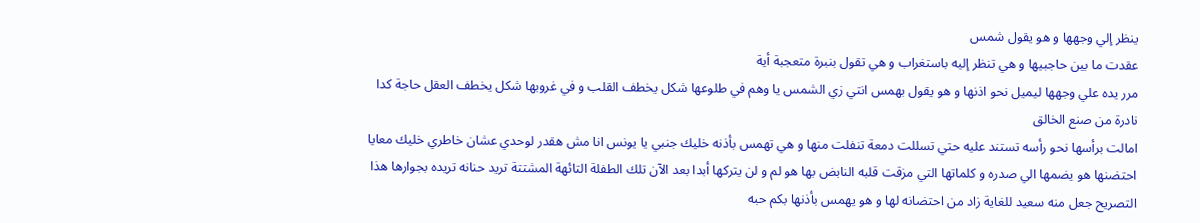ينظر إلي وجهها و هو يقول شمس
عقدت ما بين حاجبيها و هي تنظر إليه باستغراب و هي تقول بنبرة متعجبة أية
مرر يده علي وجهها ليميل نحو اذنها و هو يقول بهمس انتي زي الشمس يا وهم في طلوعها شكل يخطف القلب و في غروبها شكل يخطف العقل حاجة كدا نادرة من صنع الخالق
امالت برأسها نحو رأسه تستند عليه حتي تسللت دمعة تنفلت منها و هي تهمس بأذنه خليك جنبي يا يونس انا مش هقدر لوحدي عشان خاطري خليك معايا
احتضنها هو يضمها الي صدره و كلماتها التي مزقت قلبه النابض بها هو لم و لن يتركها أبدا بعد الآن تلك الطفلة التائهة المشتتة تريد حنانه تريده بجوارها هذا التصريح جعل منه سعيد للغاية زاد من احتضانه لها و هو يهمس بأذنها بكم حبه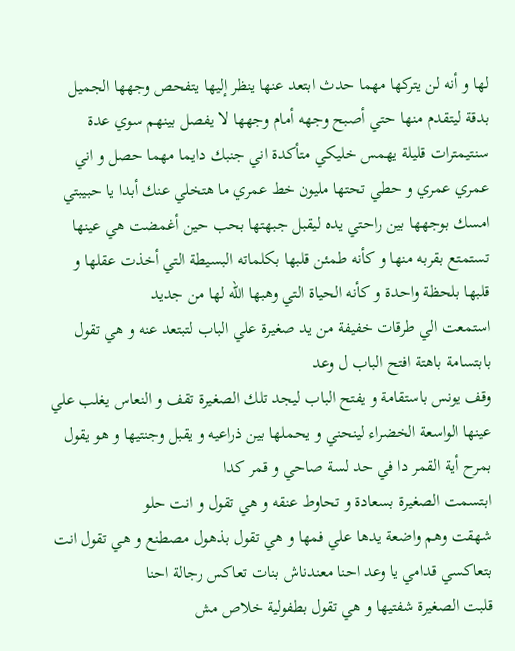لها و أنه لن يتركها مهما حدث ابتعد عنها ينظر إليها يتفحص وجهها الجميل بدقة ليتقدم منها حتي أصبح وجهه أمام وجهها لا يفصل بينهم سوي عدة سنتيمترات قليلة يهمس خليكي متأكدة اني جنبك دايما مهما حصل و اني عمري عمري و حطي تحتها مليون خط عمري ما هتخلي عنك أبدا يا حبيبتي
امسك بوجهها بين راحتي يده ليقبل جبهتها بحب حين أغمضت هي عينها تستمتع بقربه منها و كأنه طمئن قلبها بكلماته البسيطة التي أخذت عقلها و قلبها بلحظة واحدة و كأنه الحياة التي وهبها الله لها من جديد
استمعت الي طرقات خفيفة من يد صغيرة علي الباب لتبتعد عنه و هي تقول بابتسامة باهتة افتح الباب ل وعد
وقف يونس باستقامة و يفتح الباب ليجد تلك الصغيرة تقف و النعاس يغلب علي عينها الواسعة الخضراء لينحني و يحملها بين ذراعيه و يقبل وجنتيها و هو يقول بمرح أية القمر دا في حد لسة صاحي و قمر كدا
ابتسمت الصغيرة بسعادة و تحاوط عنقه و هي تقول و انت حلو
شهقت وهم واضعة يدها علي فمها و هي تقول بذهول مصطنع و هي تقول انت بتعاكسي قدامي يا وعد احنا معندناش بنات تعاكس رجالة احنا
قلبت الصغيرة شفتيها و هي تقول بطفولية خلاص مش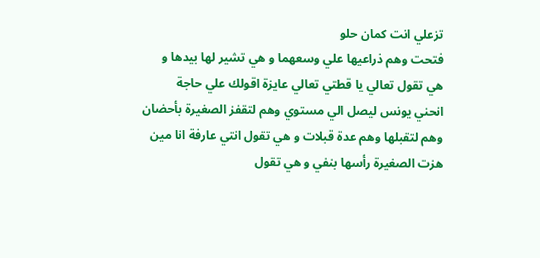تزعلي انت كمان حلو
فتحت وهم ذراعيها علي وسعهما و هي تشير لها بيدها و هي تقول تعالي يا قطتي تعالي عايزة اقولك علي حاجة
انحني يونس ليصل الي مستوي وهم لتقفز الصغيرة بأحضان وهم لتقبلها وهم عدة قبلات و هي تقول انتي عارفة انا مين
هزت الصغيرة رأسها بنفي و هي تقول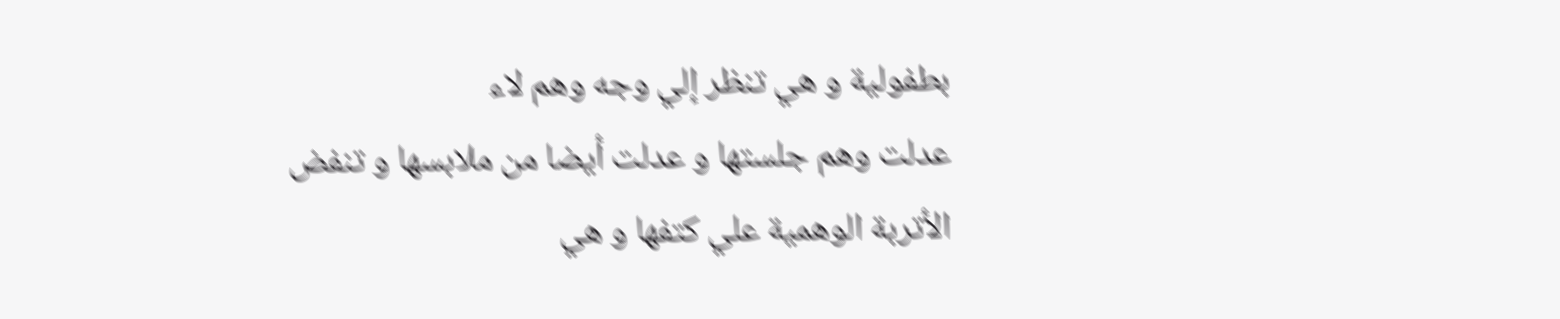بطفولية و هي تنظر إلي وجه وهم لاء
عدلت وهم جلستها و عدلت أيضا من ملابسها و تنفض الأتربة الوهمية علي كتفها و هي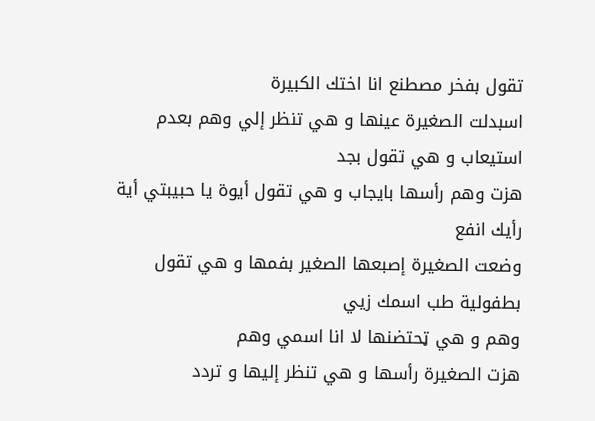تقول بفخر مصطنع انا اختك الكبيرة
اسبدلت الصغيرة عينها و هي تنظر إلي وهم بعدم استيعاب و هي تقول بجد
هزت وهم رأسها بايجاب و هي تقول أيوة يا حبيبتي أية رأيك انفع
وضعت الصغيرة إصبعها الصغير بفمها و هي تقول بطفولية طب اسمك زيي
وهم و هي ټحتضنها لا انا اسمي وهم
هزت الصغيرة رأسها و هي تنظر إليها و تردد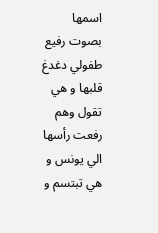اسمها بصوت رفيع طفولي دغدغ قلبها و هي تقول وهم
رفعت رأسها الي يونس و هي تبتسم و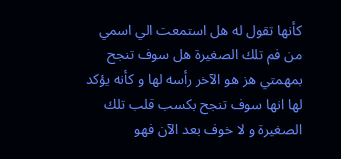كأنها تقول له هل استمعت الي اسمي من فم تلك الصغيرة هل سوف تنجح بمهمتي هز هو الآخر رأسه لها و كأنه يؤكد لها انها سوف تنجح بكسب قلب تلك الصغيرة و لا خوف بعد الآن فهو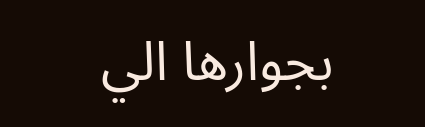بجوارها الي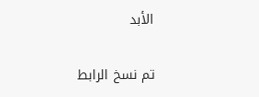الأبد

تم نسخ الرابط